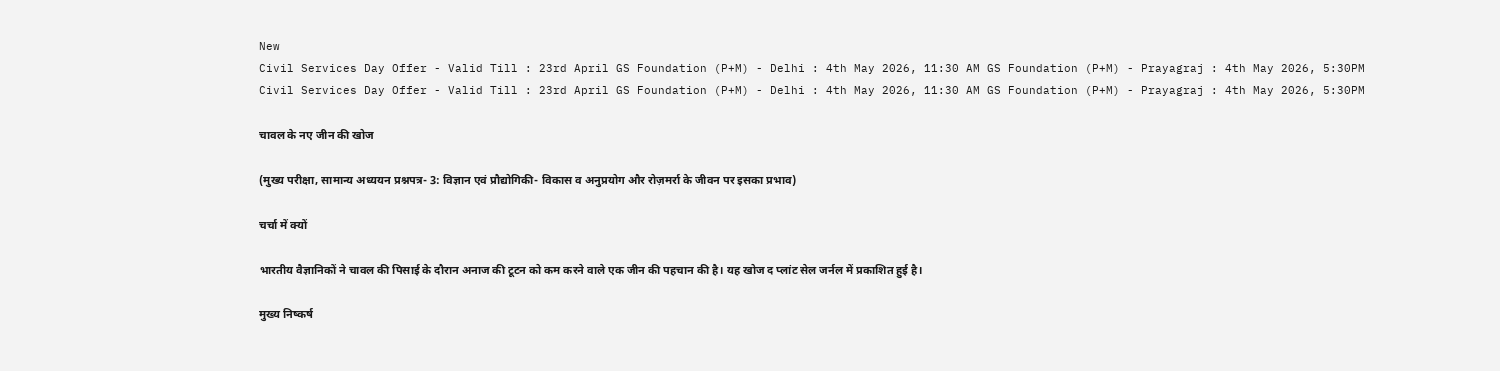New
Civil Services Day Offer - Valid Till : 23rd April GS Foundation (P+M) - Delhi : 4th May 2026, 11:30 AM GS Foundation (P+M) - Prayagraj : 4th May 2026, 5:30PM Civil Services Day Offer - Valid Till : 23rd April GS Foundation (P+M) - Delhi : 4th May 2026, 11:30 AM GS Foundation (P+M) - Prayagraj : 4th May 2026, 5:30PM

चावल के नए जीन की खोज

(मुख्य परीक्षा, सामान्य अध्ययन प्रश्नपत्र- 3: विज्ञान एवं प्रौद्योगिकी- विकास व अनुप्रयोग और रोज़मर्रा के जीवन पर इसका प्रभाव)

चर्चा में क्यों

भारतीय वैज्ञानिकों ने चावल की पिसाई के दौरान अनाज की टूटन को कम करने वाले एक जीन की पहचान की है। यह खोज द प्लांट सेल जर्नल में प्रकाशित हुई है।

मुख्य निष्कर्ष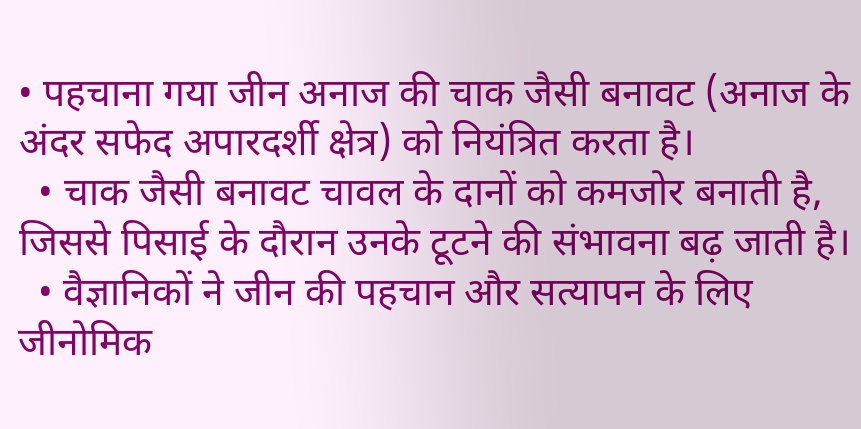• पहचाना गया जीन अनाज की चाक जैसी बनावट (अनाज के अंदर सफेद अपारदर्शी क्षेत्र) को नियंत्रित करता है।
  • चाक जैसी बनावट चावल के दानों को कमजोर बनाती है, जिससे पिसाई के दौरान उनके टूटने की संभावना बढ़ जाती है।
  • वैज्ञानिकों ने जीन की पहचान और सत्यापन के लिए जीनोमिक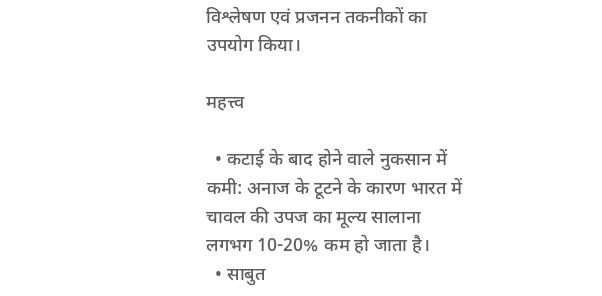विश्लेषण एवं प्रजनन तकनीकों का उपयोग किया।

महत्त्व

  • कटाई के बाद होने वाले नुकसान में कमी: अनाज के टूटने के कारण भारत में चावल की उपज का मूल्य सालाना लगभग 10-20% कम हो जाता है।
  • साबुत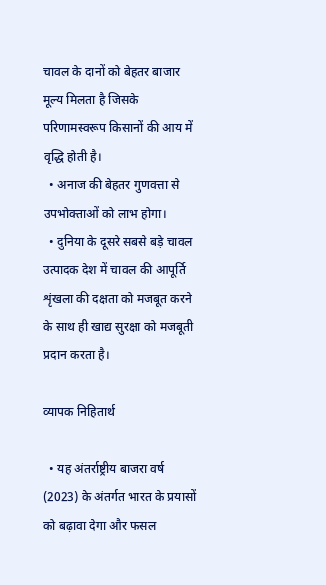चावल के दानों को बेहतर बाजार मूल्य मिलता है जिसके परिणामस्वरूप किसानों की आय में वृद्धि होती है।
  • अनाज की बेहतर गुणवत्ता से उपभोक्ताओं को लाभ होगा।
  • दुनिया के दूसरे सबसे बड़े चावल उत्पादक देश में चावल की आपूर्ति शृंखला की दक्षता को मजबूत करने के साथ ही खाद्य सुरक्षा को मजबूती प्रदान करता है।

व्यापक निहितार्थ

  • यह अंतर्राष्ट्रीय बाजरा वर्ष (2023) के अंतर्गत भारत के प्रयासों को बढ़ावा देगा और फसल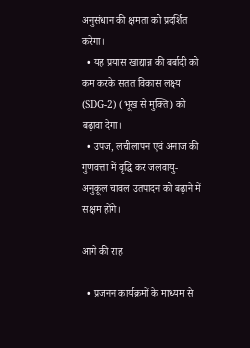अनुसंधान की क्षमता को प्रदर्शित करेगा।
  • यह प्रयास खाद्यान्न की बर्बादी को कम करके सतत विकास लक्ष्य (SDG-2) (भूख से मुक्ति) को बढ़ावा देगा।
  • उपज, लचीलापन एवं अनाज की गुणवत्ता में वृद्धि कर जलवायु-अनुकूल चावल उतपादन को बढ़ाने में सक्षम होंगे।

आगे की राह

  • प्रजनन कार्यक्रमों के माध्यम से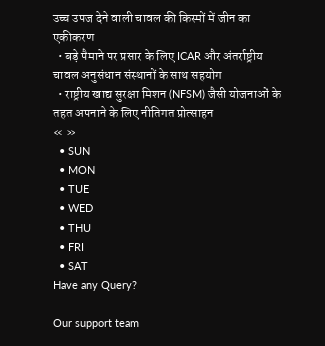उच्च उपज देने वाली चावल की किस्मों में जीन का एकीकरण
  • बड़े पैमाने पर प्रसार के लिए ICAR और अंतर्राष्ट्रीय चावल अनुसंधान संस्थानों के साथ सहयोग
  • राष्ट्रीय खाद्य सुरक्षा मिशन (NFSM) जैसी योजनाओं के तहत अपनाने के लिए नीतिगत प्रोत्साहन
« »
  • SUN
  • MON
  • TUE
  • WED
  • THU
  • FRI
  • SAT
Have any Query?

Our support team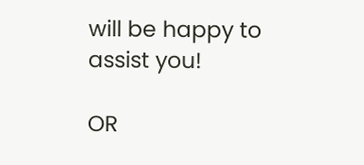will be happy to assist you!

OR